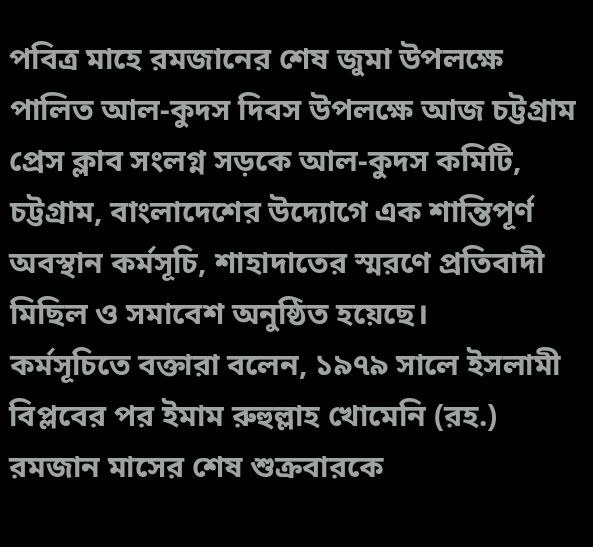পবিত্র মাহে রমজানের শেষ জুমা উপলক্ষে পালিত আল-কুদস দিবস উপলক্ষে আজ চট্টগ্রাম প্রেস ক্লাব সংলগ্ন সড়কে আল-কুদস কমিটি, চট্টগ্রাম, বাংলাদেশের উদ্যোগে এক শান্তিপূর্ণ অবস্থান কর্মসূচি, শাহাদাতের স্মরণে প্রতিবাদী মিছিল ও সমাবেশ অনুষ্ঠিত হয়েছে।
কর্মসূচিতে বক্তারা বলেন, ১৯৭৯ সালে ইসলামী বিপ্লবের পর ইমাম রুহুল্লাহ খোমেনি (রহ.) রমজান মাসের শেষ শুক্রবারকে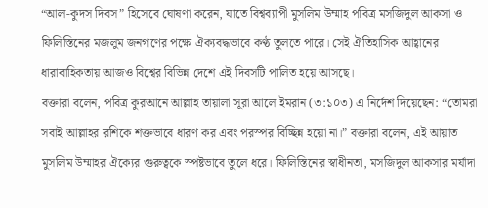“আল-কুদস দিবস” হিসেবে ঘোষণা করেন, যাতে বিশ্বব্যাপী মুসলিম উম্মাহ পবিত্র মসজিদুল আকসা ও ফিলিস্তিনের মজলুম জনগণের পক্ষে ঐক্যবদ্ধভাবে কণ্ঠ তুলতে পারে। সেই ঐতিহাসিক আহ্বানের ধারাবাহিকতায় আজও বিশ্বের বিভিন্ন দেশে এই দিবসটি পালিত হয়ে আসছে।
বক্তারা বলেন, পবিত্র কুরআনে আল্লাহ তায়ালা সূরা আলে ইমরান (৩:১০৩) এ নির্দেশ দিয়েছেন: “তোমরা সবাই আল্লাহর রশিকে শক্তভাবে ধারণ কর এবং পরস্পর বিচ্ছিন্ন হয়ো না।” বক্তারা বলেন, এই আয়াত মুসলিম উম্মাহর ঐক্যের গুরুত্বকে স্পষ্টভাবে তুলে ধরে। ফিলিস্তিনের স্বাধীনতা, মসজিদুল আকসার মর্যাদা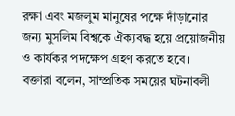রক্ষা এবং মজলুম মানুষের পক্ষে দাঁড়ানোর জন্য মুসলিম বিশ্বকে ঐক্যবদ্ধ হয়ে প্রয়োজনীয় ও কার্যকর পদক্ষেপ গ্রহণ করতে হবে।
বক্তারা বলেন, সাম্প্রতিক সময়ের ঘটনাবলী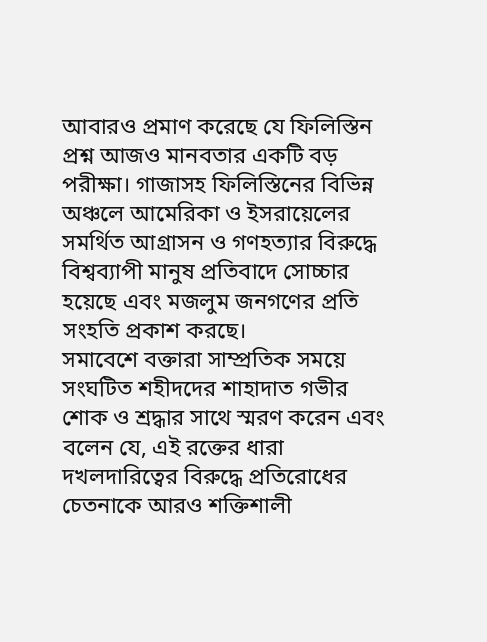আবারও প্রমাণ করেছে যে ফিলিস্তিন প্রশ্ন আজও মানবতার একটি বড় পরীক্ষা। গাজাসহ ফিলিস্তিনের বিভিন্ন অঞ্চলে আমেরিকা ও ইসরায়েলের সমর্থিত আগ্রাসন ও গণহত্যার বিরুদ্ধে বিশ্বব্যাপী মানুষ প্রতিবাদে সোচ্চার হয়েছে এবং মজলুম জনগণের প্রতি সংহতি প্রকাশ করছে।
সমাবেশে বক্তারা সাম্প্রতিক সময়ে সংঘটিত শহীদদের শাহাদাত গভীর শোক ও শ্রদ্ধার সাথে স্মরণ করেন এবং বলেন যে, এই রক্তের ধারা দখলদারিত্বের বিরুদ্ধে প্রতিরোধের চেতনাকে আরও শক্তিশালী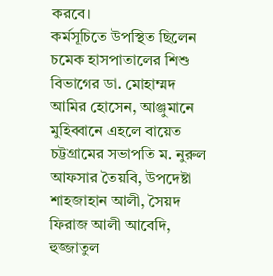করবে।
কর্মসূচিতে উপস্থিত ছিলেন চমেক হাসপাতালের শিশু বিভাগের ডা. মোহাম্মদ আমির হোসেন, আঞ্জুমানে মুহিব্বানে এহলে বায়েত চট্টগ্রামের সভাপতি ম. নুরুল আফসার তৈয়বি, উপদেষ্টা শাহজাহান আলী, সৈয়দ ফিরাজ আলী আবেদি, হুজ্জাতুল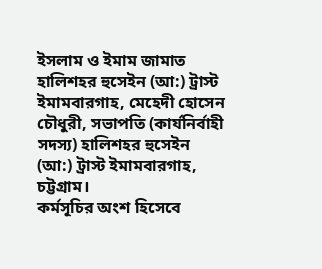ইসলাম ও ইমাম জামাত হালিশহর হুসেইন (আ:) ট্রাস্ট ইমামবারগাহ, মেহেদী হোসেন চৌধুরী, সভাপতি (কার্যনির্বাহী সদস্য) হালিশহর হুসেইন (আ:) ট্রাস্ট ইমামবারগাহ, চট্টগ্রাম।
কর্মসূচির অংশ হিসেবে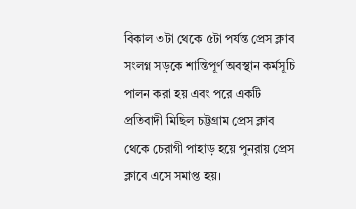বিকাল ৩টা থেকে ৫টা পর্যন্ত প্রেস ক্লাব সংলগ্ন সড়কে শান্তিপূর্ণ অবস্থান কর্মসূচি পালন করা হয় এবং পরে একটি প্রতিবাদী মিছিল চট্টগ্রাম প্রেস ক্লাব থেকে চেরাগী পাহাড় হয়ে পুনরায় প্রেস ক্লাবে এসে সমাপ্ত হয়।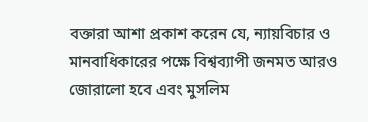বক্তারা আশা প্রকাশ করেন যে, ন্যায়বিচার ও মানবাধিকারের পক্ষে বিশ্বব্যাপী জনমত আরও জোরালো হবে এবং মুসলিম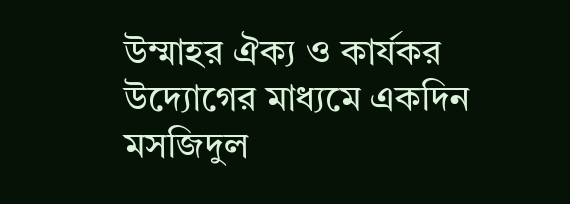উম্মাহর ঐক্য ও কার্যকর উদ্যোগের মাধ্যমে একদিন মসজিদুল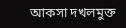আকসা দখলমুক্ত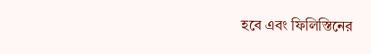হবে এবং ফিলিস্তিনের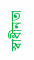স্বাধীনতা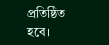প্রতিষ্ঠিত হবে।